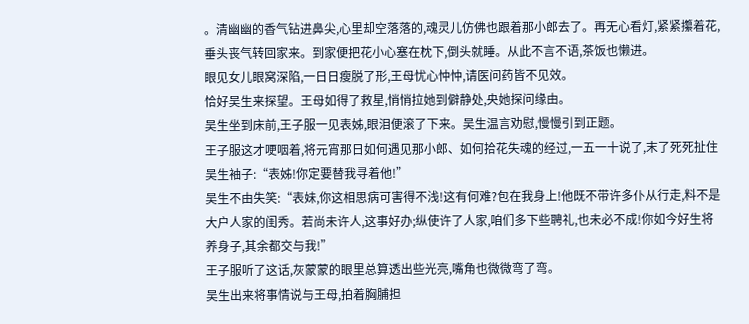。清幽幽的香气钻进鼻尖,心里却空落落的,魂灵儿仿佛也跟着那小郎去了。再无心看灯,紧紧攥着花,垂头丧气转回家来。到家便把花小心塞在枕下,倒头就睡。从此不言不语,茶饭也懒进。
眼见女儿眼窝深陷,一日日瘦脱了形,王母忧心忡忡,请医问药皆不见效。
恰好吴生来探望。王母如得了救星,悄悄拉她到僻静处,央她探问缘由。
吴生坐到床前,王子服一见表姊,眼泪便滚了下来。吴生温言劝慰,慢慢引到正题。
王子服这才哽咽着,将元宵那日如何遇见那小郎、如何拾花失魂的经过,一五一十说了,末了死死扯住吴生袖子:“表姊!你定要替我寻着他!”
吴生不由失笑:“表妹,你这相思病可害得不浅!这有何难?包在我身上!他既不带许多仆从行走,料不是大户人家的闺秀。若尚未许人,这事好办;纵使许了人家,咱们多下些聘礼,也未必不成!你如今好生将养身子,其余都交与我!”
王子服听了这话,灰蒙蒙的眼里总算透出些光亮,嘴角也微微弯了弯。
吴生出来将事情说与王母,拍着胸脯担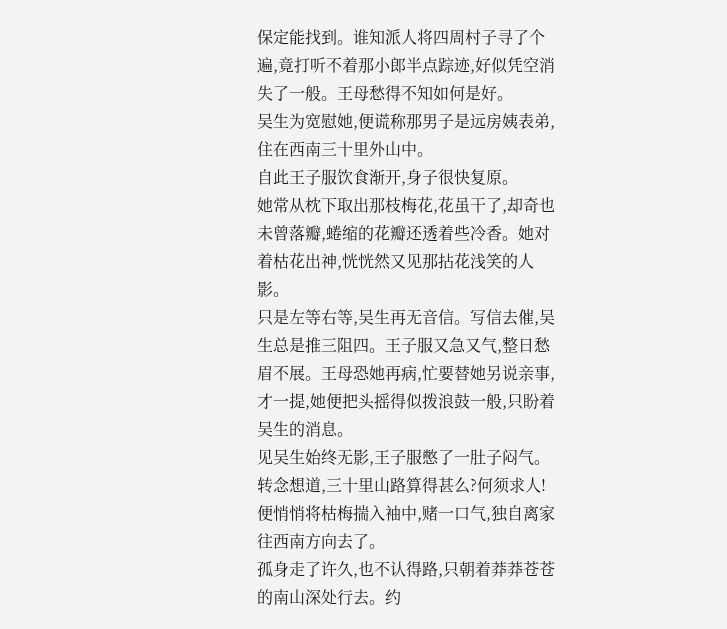保定能找到。谁知派人将四周村子寻了个遍,竟打听不着那小郎半点踪迹,好似凭空消失了一般。王母愁得不知如何是好。
吴生为宽慰她,便谎称那男子是远房姨表弟,住在西南三十里外山中。
自此王子服饮食渐开,身子很快复原。
她常从枕下取出那枝梅花,花虽干了,却奇也未曾落瓣,蜷缩的花瓣还透着些冷香。她对着枯花出神,恍恍然又见那拈花浅笑的人影。
只是左等右等,吴生再无音信。写信去催,吴生总是推三阻四。王子服又急又气,整日愁眉不展。王母恐她再病,忙要替她另说亲事,才一提,她便把头摇得似拨浪鼓一般,只盼着吴生的消息。
见吴生始终无影,王子服憋了一肚子闷气。转念想道,三十里山路算得甚么?何须求人!便悄悄将枯梅揣入袖中,赌一口气,独自离家往西南方向去了。
孤身走了许久,也不认得路,只朝着莽莽苍苍的南山深处行去。约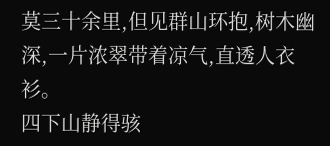莫三十余里,但见群山环抱,树木幽深,一片浓翠带着凉气,直透人衣衫。
四下山静得骇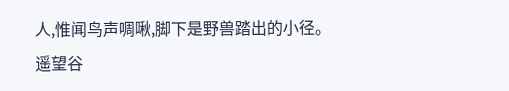人,惟闻鸟声啁啾,脚下是野兽踏出的小径。
遥望谷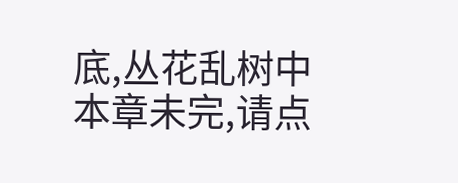底,丛花乱树中
本章未完,请点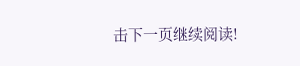击下一页继续阅读!